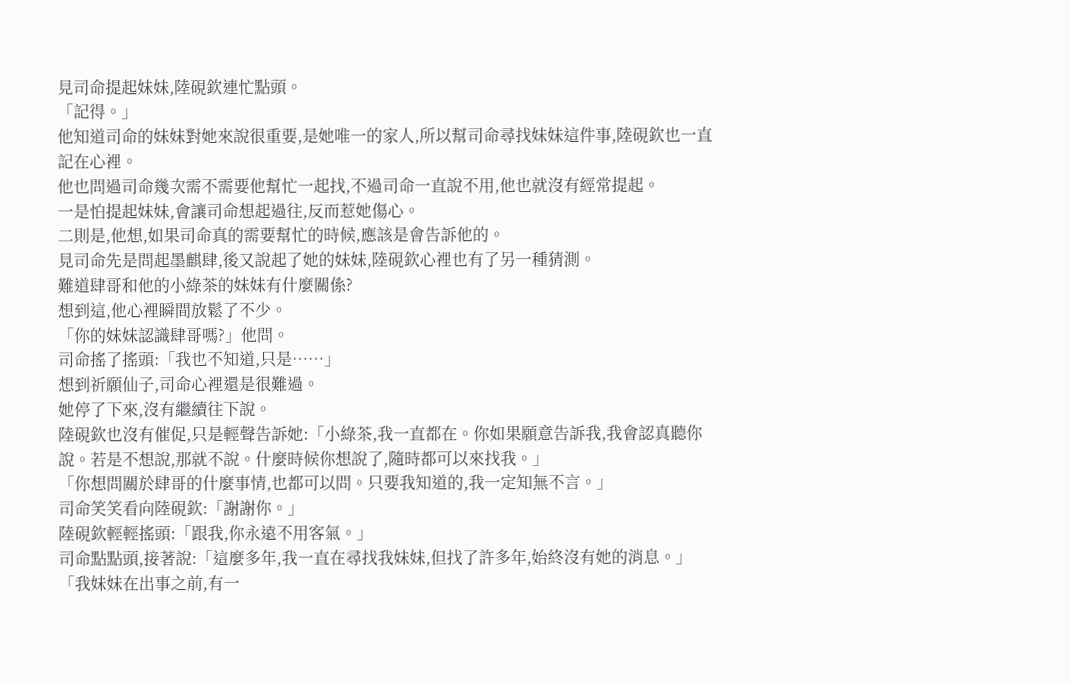見司命提起妹妹,陸硯欽連忙點頭。
「記得。」
他知道司命的妹妹對她來說很重要,是她唯一的家人,所以幫司命尋找妹妹這件事,陸硯欽也一直記在心裡。
他也問過司命幾次需不需要他幫忙一起找,不過司命一直說不用,他也就沒有經常提起。
一是怕提起妹妹,會讓司命想起過往,反而惹她傷心。
二則是,他想,如果司命真的需要幫忙的時候,應該是會告訴他的。
見司命先是問起墨麒肆,後又說起了她的妹妹,陸硯欽心裡也有了另一種猜測。
難道肆哥和他的小綠茶的妹妹有什麼關係?
想到這,他心裡瞬間放鬆了不少。
「你的妹妹認識肆哥嗎?」他問。
司命搖了搖頭:「我也不知道,只是……」
想到祈願仙子,司命心裡還是很難過。
她停了下來,沒有繼續往下說。
陸硯欽也沒有催促,只是輕聲告訴她:「小綠茶,我一直都在。你如果願意告訴我,我會認真聽你說。若是不想說,那就不說。什麼時候你想說了,隨時都可以來找我。」
「你想問關於肆哥的什麼事情,也都可以問。只要我知道的,我一定知無不言。」
司命笑笑看向陸硯欽:「謝謝你。」
陸硯欽輕輕搖頭:「跟我,你永遠不用客氣。」
司命點點頭,接著說:「這麼多年,我一直在尋找我妹妹,但找了許多年,始終沒有她的消息。」
「我妹妹在出事之前,有一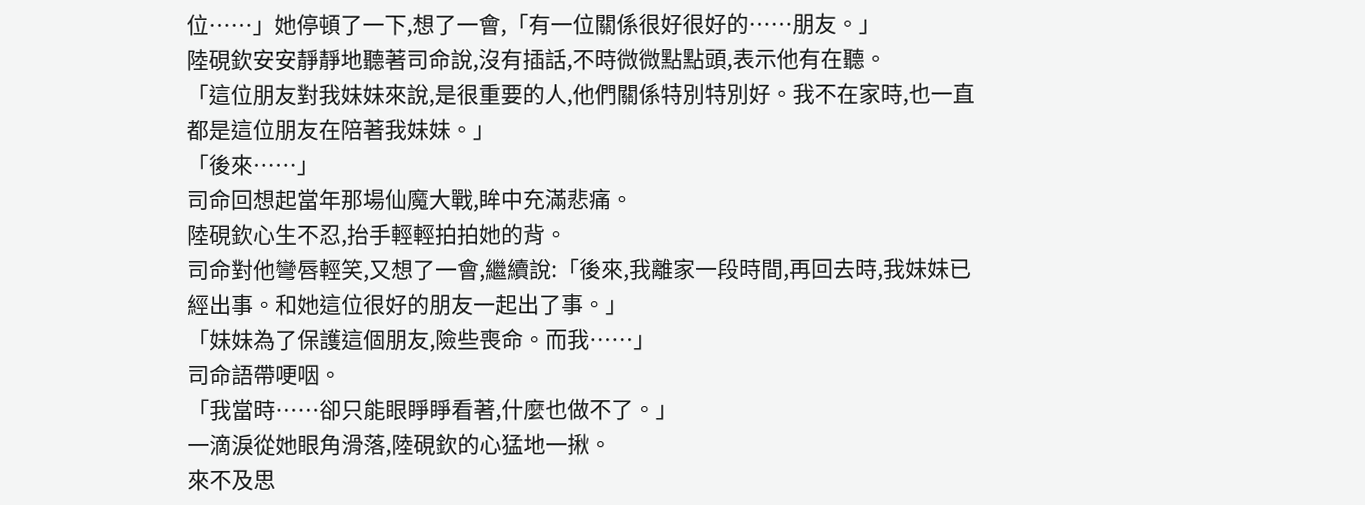位……」她停頓了一下,想了一會,「有一位關係很好很好的……朋友。」
陸硯欽安安靜靜地聽著司命說,沒有插話,不時微微點點頭,表示他有在聽。
「這位朋友對我妹妹來說,是很重要的人,他們關係特別特別好。我不在家時,也一直都是這位朋友在陪著我妹妹。」
「後來……」
司命回想起當年那場仙魔大戰,眸中充滿悲痛。
陸硯欽心生不忍,抬手輕輕拍拍她的背。
司命對他彎唇輕笑,又想了一會,繼續說:「後來,我離家一段時間,再回去時,我妹妹已經出事。和她這位很好的朋友一起出了事。」
「妹妹為了保護這個朋友,險些喪命。而我……」
司命語帶哽咽。
「我當時……卻只能眼睜睜看著,什麼也做不了。」
一滴淚從她眼角滑落,陸硯欽的心猛地一揪。
來不及思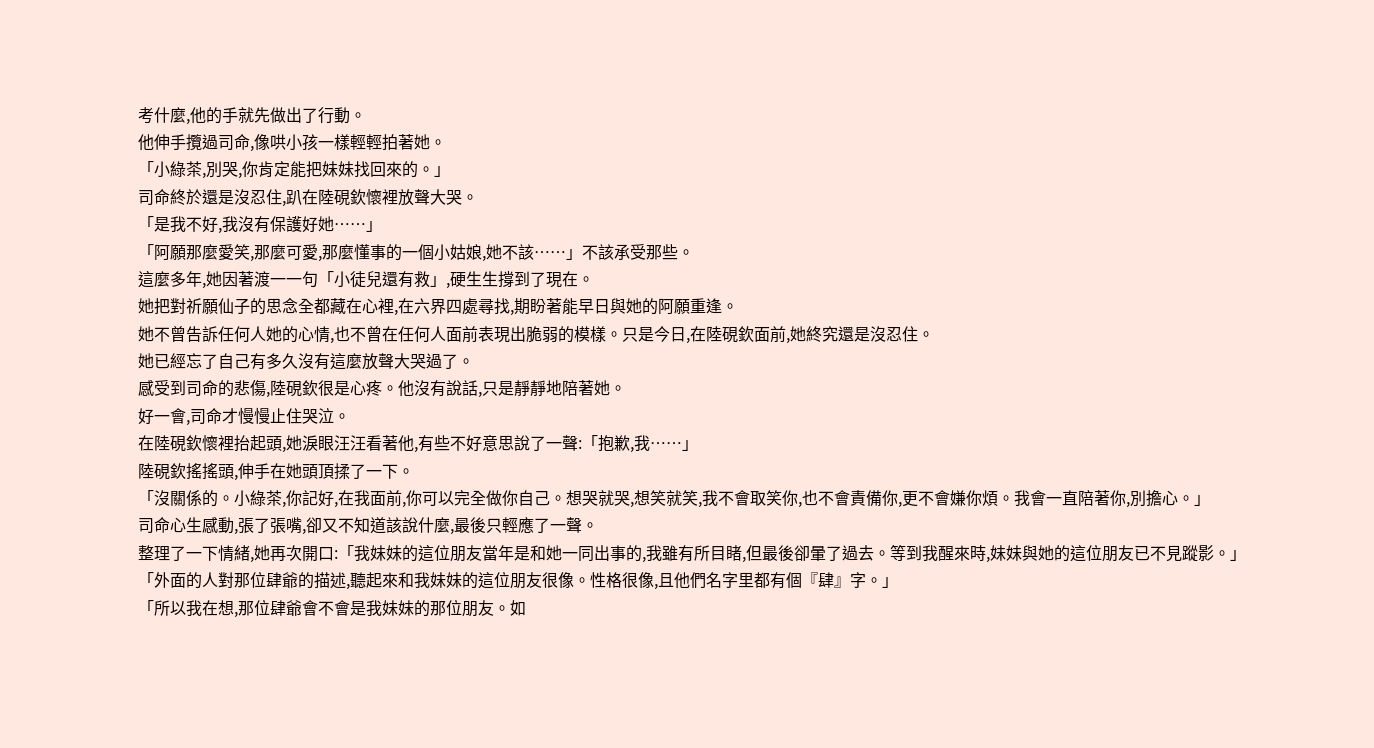考什麼,他的手就先做出了行動。
他伸手攬過司命,像哄小孩一樣輕輕拍著她。
「小綠茶,別哭,你肯定能把妹妹找回來的。」
司命終於還是沒忍住,趴在陸硯欽懷裡放聲大哭。
「是我不好,我沒有保護好她……」
「阿願那麼愛笑,那麼可愛,那麼懂事的一個小姑娘,她不該……」不該承受那些。
這麼多年,她因著渡一一句「小徒兒還有救」,硬生生撐到了現在。
她把對祈願仙子的思念全都藏在心裡,在六界四處尋找,期盼著能早日與她的阿願重逢。
她不曾告訴任何人她的心情,也不曾在任何人面前表現出脆弱的模樣。只是今日,在陸硯欽面前,她終究還是沒忍住。
她已經忘了自己有多久沒有這麼放聲大哭過了。
感受到司命的悲傷,陸硯欽很是心疼。他沒有說話,只是靜靜地陪著她。
好一會,司命才慢慢止住哭泣。
在陸硯欽懷裡抬起頭,她淚眼汪汪看著他,有些不好意思說了一聲:「抱歉,我……」
陸硯欽搖搖頭,伸手在她頭頂揉了一下。
「沒關係的。小綠茶,你記好,在我面前,你可以完全做你自己。想哭就哭,想笑就笑,我不會取笑你,也不會責備你,更不會嫌你煩。我會一直陪著你,別擔心。」
司命心生感動,張了張嘴,卻又不知道該說什麼,最後只輕應了一聲。
整理了一下情緒,她再次開口:「我妹妹的這位朋友當年是和她一同出事的,我雖有所目睹,但最後卻暈了過去。等到我醒來時,妹妹與她的這位朋友已不見蹤影。」
「外面的人對那位肆爺的描述,聽起來和我妹妹的這位朋友很像。性格很像,且他們名字里都有個『肆』字。」
「所以我在想,那位肆爺會不會是我妹妹的那位朋友。如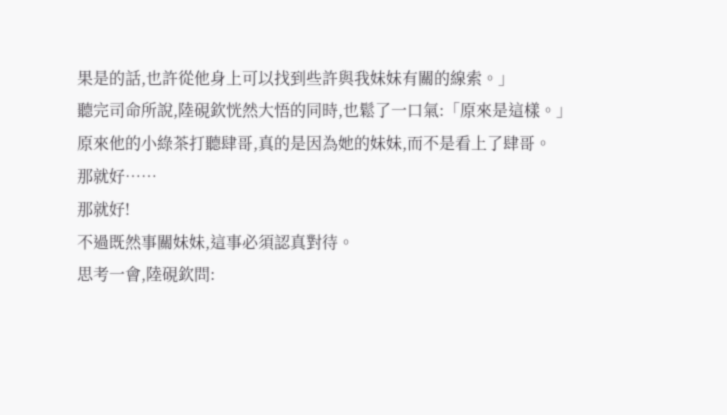果是的話,也許從他身上可以找到些許與我妹妹有關的線索。」
聽完司命所說,陸硯欽恍然大悟的同時,也鬆了一口氣:「原來是這樣。」
原來他的小綠茶打聽肆哥,真的是因為她的妹妹,而不是看上了肆哥。
那就好……
那就好!
不過既然事關妹妹,這事必須認真對待。
思考一會,陸硯欽問: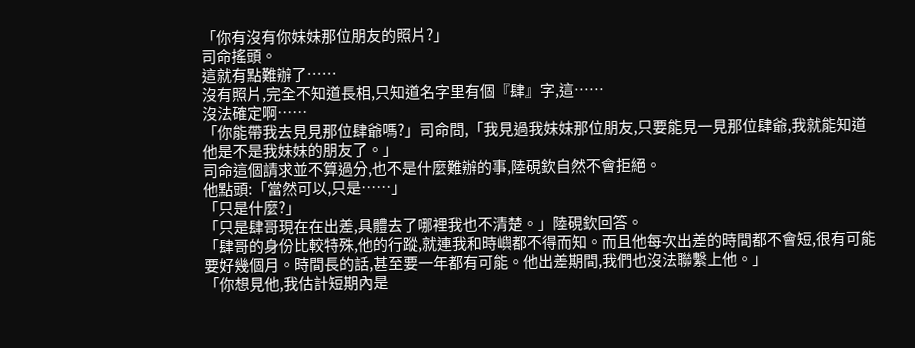「你有沒有你妹妹那位朋友的照片?」
司命搖頭。
這就有點難辦了……
沒有照片,完全不知道長相,只知道名字里有個『肆』字,這……
沒法確定啊……
「你能帶我去見見那位肆爺嗎?」司命問,「我見過我妹妹那位朋友,只要能見一見那位肆爺,我就能知道他是不是我妹妹的朋友了。」
司命這個請求並不算過分,也不是什麼難辦的事,陸硯欽自然不會拒絕。
他點頭:「當然可以,只是……」
「只是什麼?」
「只是肆哥現在在出差,具體去了哪裡我也不清楚。」陸硯欽回答。
「肆哥的身份比較特殊,他的行蹤,就連我和時嶼都不得而知。而且他每次出差的時間都不會短,很有可能要好幾個月。時間長的話,甚至要一年都有可能。他出差期間,我們也沒法聯繫上他。」
「你想見他,我估計短期內是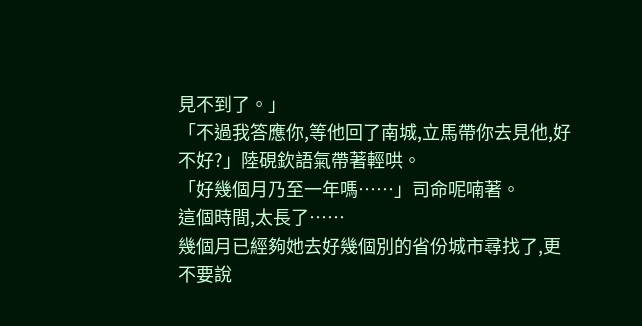見不到了。」
「不過我答應你,等他回了南城,立馬帶你去見他,好不好?」陸硯欽語氣帶著輕哄。
「好幾個月乃至一年嗎……」司命呢喃著。
這個時間,太長了……
幾個月已經夠她去好幾個別的省份城市尋找了,更不要說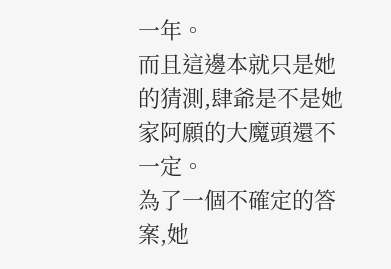一年。
而且這邊本就只是她的猜測,肆爺是不是她家阿願的大魔頭還不一定。
為了一個不確定的答案,她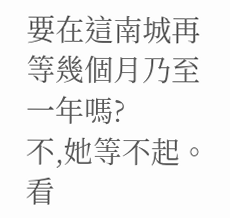要在這南城再等幾個月乃至一年嗎?
不,她等不起。
看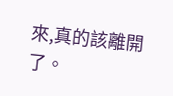來,真的該離開了。